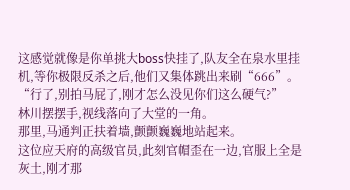这感觉就像是你单挑大boss快挂了,队友全在泉水里挂机,等你极限反杀之后,他们又集体跳出来刷“666”。
“行了,别拍马屁了,刚才怎么没见你们这么硬气?”
林川摆摆手,视线落向了大堂的一角。
那里,马通判正扶着墙,颤颤巍巍地站起来。
这位应天府的高级官员,此刻官帽歪在一边,官服上全是灰土,刚才那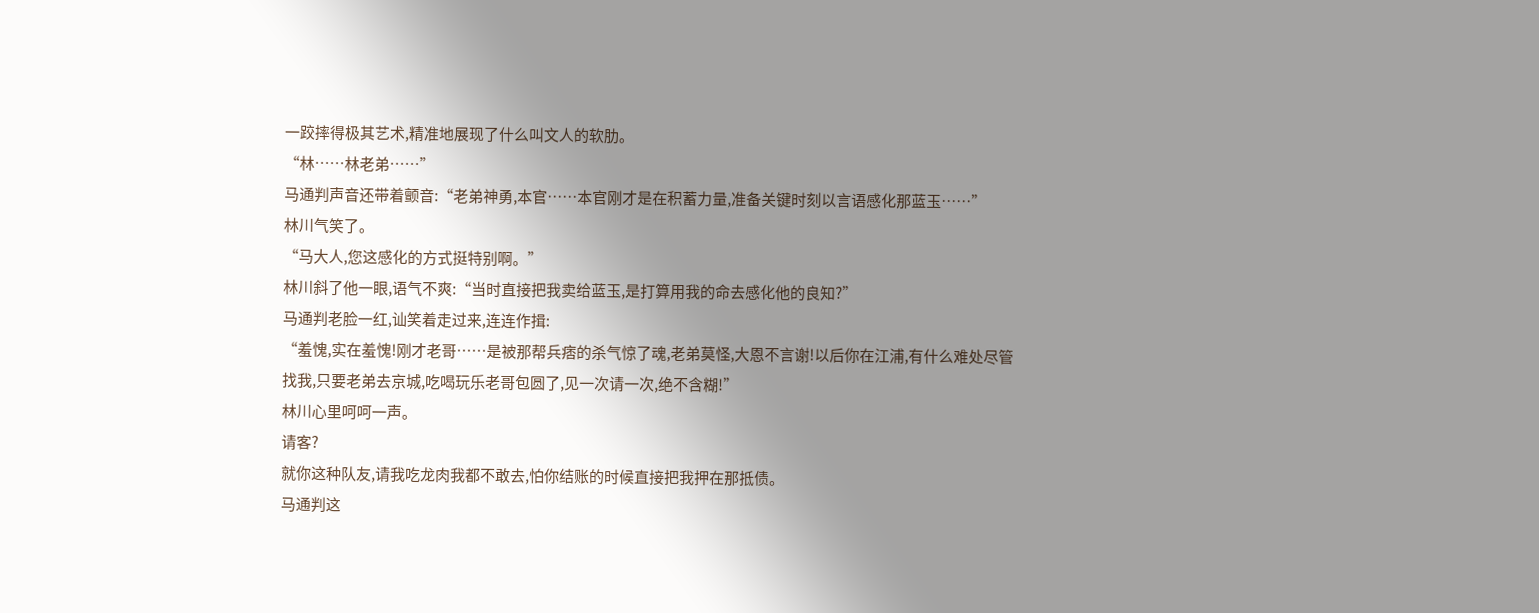一跤摔得极其艺术,精准地展现了什么叫文人的软肋。
“林……林老弟……”
马通判声音还带着颤音:“老弟神勇,本官……本官刚才是在积蓄力量,准备关键时刻以言语感化那蓝玉……”
林川气笑了。
“马大人,您这感化的方式挺特别啊。”
林川斜了他一眼,语气不爽:“当时直接把我卖给蓝玉,是打算用我的命去感化他的良知?”
马通判老脸一红,讪笑着走过来,连连作揖:
“羞愧,实在羞愧!刚才老哥……是被那帮兵痞的杀气惊了魂,老弟莫怪,大恩不言谢!以后你在江浦,有什么难处尽管找我,只要老弟去京城,吃喝玩乐老哥包圆了,见一次请一次,绝不含糊!”
林川心里呵呵一声。
请客?
就你这种队友,请我吃龙肉我都不敢去,怕你结账的时候直接把我押在那抵债。
马通判这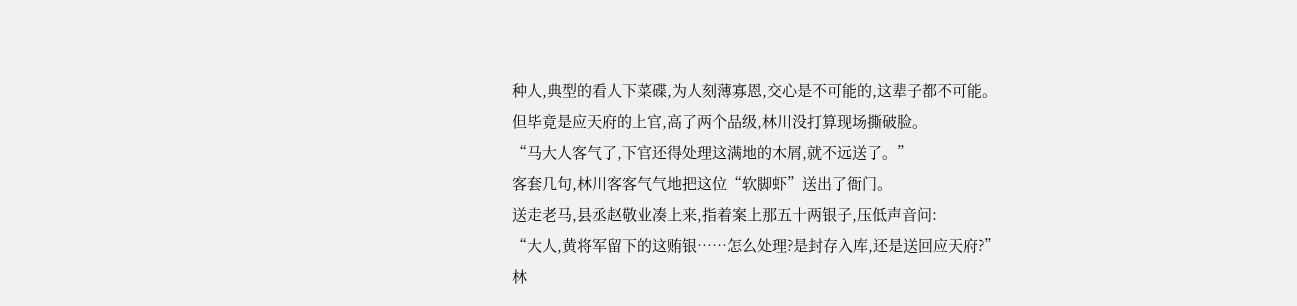种人,典型的看人下菜碟,为人刻薄寡恩,交心是不可能的,这辈子都不可能。
但毕竟是应天府的上官,高了两个品级,林川没打算现场撕破脸。
“马大人客气了,下官还得处理这满地的木屑,就不远送了。”
客套几句,林川客客气气地把这位“软脚虾”送出了衙门。
送走老马,县丞赵敬业凑上来,指着案上那五十两银子,压低声音问:
“大人,黄将军留下的这贿银……怎么处理?是封存入库,还是送回应天府?”
林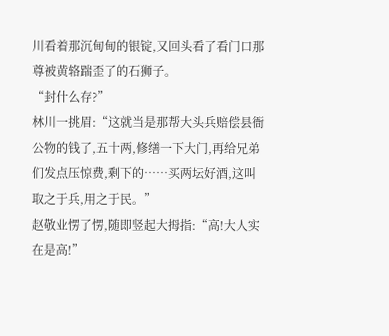川看着那沉甸甸的银锭,又回头看了看门口那尊被黄辂踹歪了的石狮子。
“封什么存?”
林川一挑眉:“这就当是那帮大头兵赔偿县衙公物的钱了,五十两,修缮一下大门,再给兄弟们发点压惊费,剩下的……买两坛好酒,这叫取之于兵,用之于民。”
赵敬业愣了愣,随即竖起大拇指:“高!大人实在是高!”